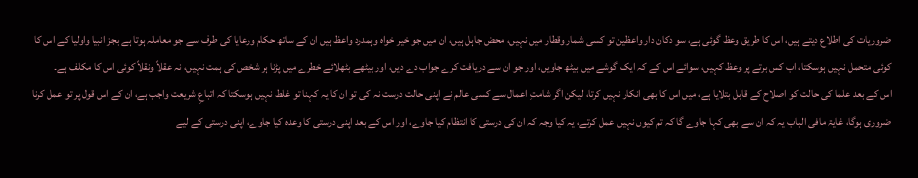ضروریات کی اطلاع دیتے ہیں، اس کا طریق وعظ گوئی ہے، سو دکان دار واعظین تو کسی شمار وقطار میں نہیں، محض جاہل ہیں، ان میں جو خیر خواہ وہمدرد واعظ ہیں ان کے ساتھ حکام ورعایا کی طرف سے جو معاملہ ہوتا ہے بجز انبیا واولیا کے اس کا کوئی متحمل نہیں ہوسکتا، اب کس برتے پر وعظ کہیں، سوائے اس کے کہ ایک گوشے میں بیٹھ جاویں، اور جو ان سے دریافت کرے جواب دے دیں، اور بیٹھے بٹھلائے خطرے میں پڑنا ہر شخص کی ہمت نہیں، نہ عقلاً ونقلاً کوئی اس کا مکلف ہے۔
اس کے بعد علما کی حالت کو اصلاح کے قابل بتلایا ہے، میں اس کا بھی انکار نہیں کرتا، لیکن اگر شامتِ اعمال سے کسی عالم نے اپنی حالت درست نہ کی تو ان کا یہ کہنا تو غلط نہیں ہوسکتا کہ اتباعِ شریعت واجب ہے، ان کے اس قول پر تو عمل کرنا ضروری ہوگا، غایۃ مافی الباب یہ کہ ان سے بھی کہا جاوے گا کہ تم کیوں نہیں عمل کرتے، یہ کیا وجہ کہ ان کی درستی کا انتظام کیا جاوے، اور اس کے بعد اپنی درستی کا وعدہ کیا جاوے، اپنی درستی کے لیے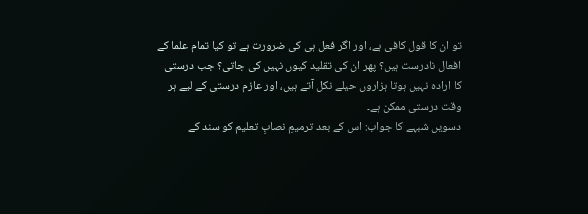تو ان کا قول کافی ہے، اور اگر فعل ہی کی ضرورت ہے تو کیا تمام علما کے افعال نادرست ہیں؟ پھر ان کی تقلید کیوں نہیں کی جاتی؟ جب درستی کا ارادہ نہیں ہوتا ہزاروں حیلے نکل آتے ہیں، اور عازم درستی کے لیے ہر وقت درستی ممکن ہے۔
دسویں شبہے کا جواب: اس کے بعد ترمیمِ نصابِ تعلیم کو سند کے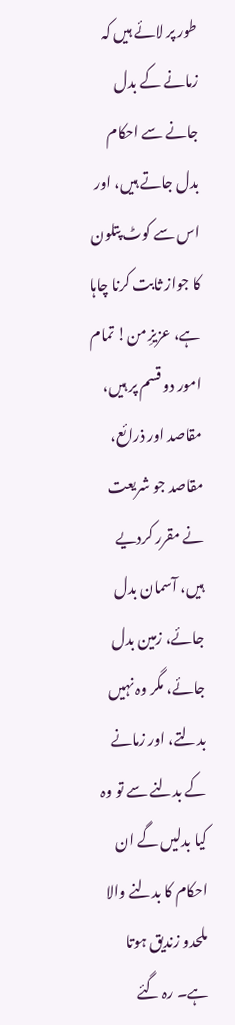طور پر لائے ہیں کہ زمانے کے بدل جانے سے احکام بدل جاتے ہیں، اور اس سے کوٹ پتلون کا جواز ثابت کرنا چاہا ہے، عزیزِ من! تمام امور دو قسم پر ہیں، مقاصد اور ذرائع، مقاصد جو شریعت نے مقرر کردیے ہیں، آسمان بدل جائے، زمین بدل جائے، مگر وہ نہیں بدلتے، اور زمانے کے بدلنے سے تو وہ کیا بدلیں گے ان احکام کا بدلنے والا ملحدو زندیق ہوتا ہے۔ رہ گئے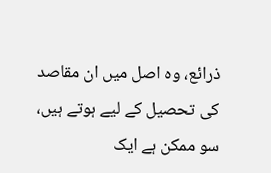ذرائع، وہ اصل میں ان مقاصد کی تحصیل کے لیے ہوتے ہیں، سو ممکن ہے ایک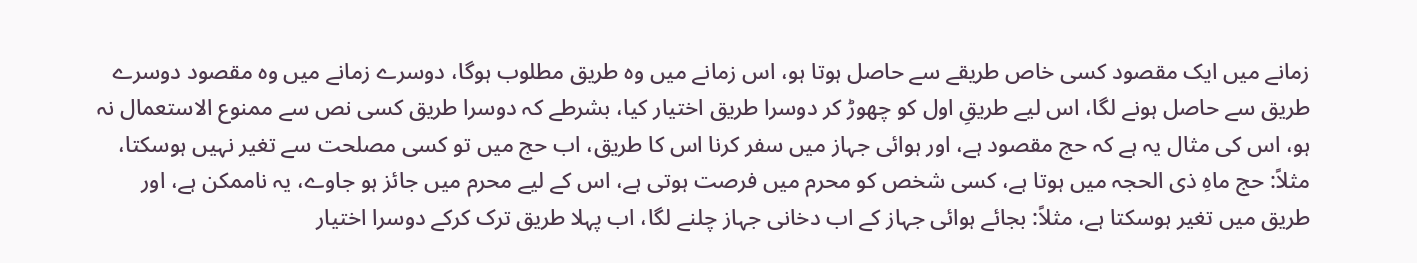زمانے میں ایک مقصود کسی خاص طریقے سے حاصل ہوتا ہو، اس زمانے میں وہ طریق مطلوب ہوگا، دوسرے زمانے میں وہ مقصود دوسرے طریق سے حاصل ہونے لگا، اس لیے طریقِ اول کو چھوڑ کر دوسرا طریق اختیار کیا، بشرطے کہ دوسرا طریق کسی نص سے ممنوع الاستعمال نہ ہو، اس کی مثال یہ ہے کہ حج مقصود ہے، اور ہوائی جہاز میں سفر کرنا اس کا طریق، اب حج میں تو کسی مصلحت سے تغیر نہیں ہوسکتا، مثلاً: حج ماہِ ذی الحجہ میں ہوتا ہے، کسی شخص کو محرم میں فرصت ہوتی ہے، اس کے لیے محرم میں جائز ہو جاوے، یہ ناممکن ہے، اور طریق میں تغیر ہوسکتا ہے، مثلاً: بجائے ہوائی جہاز کے اب دخانی جہاز چلنے لگا، اب پہلا طریق ترک کرکے دوسرا اختیار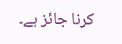کرنا جائز ہے۔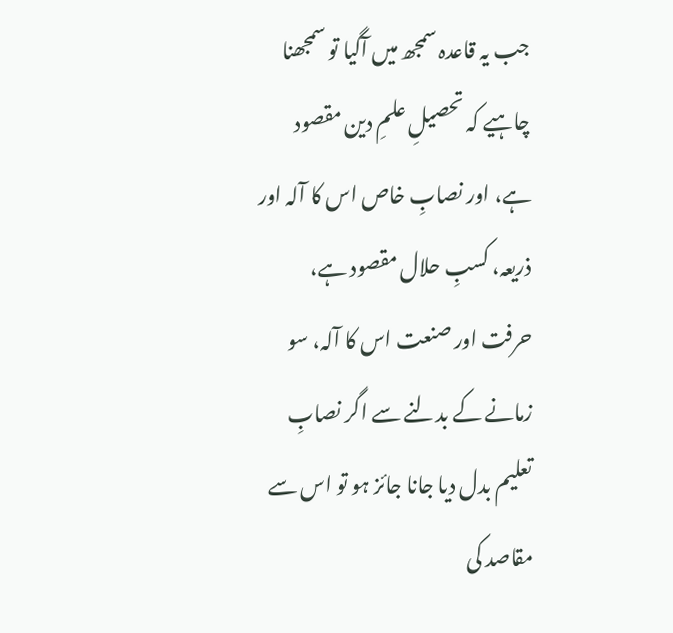جب یہ قاعدہ سمجھ میں آگیا تو سمجھنا چاہیے کہ تحصیلِ علمِ دین مقصود ہے، اور نصابِ خاص اس کا آلہ اور ذریعہ، کسبِ حلال مقصود ہے، حرفت اور صنعت اس کا آلہ، سو زمانے کے بدلنے سے اگر نصابِ تعلیم بدل دیا جانا جائز ہو تو اس سے مقاصد کی